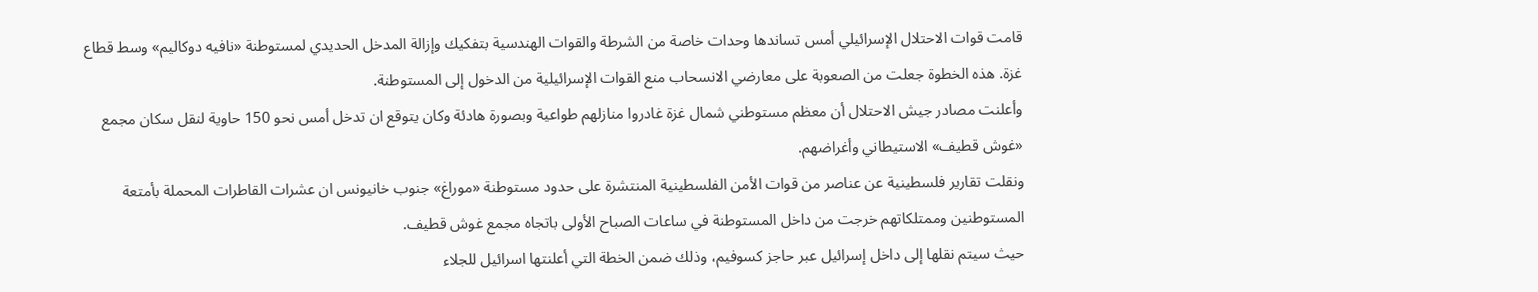قامت قوات الاحتلال الإسرائيلي أمس تساندها وحدات خاصة من الشرطة والقوات الهندسية بتفكيك وإزالة المدخل الحديدي لمستوطنة «نافيه دوكاليم» وسط قطاع غزة. هذه الخطوة جعلت من الصعوبة على معارضي الانسحاب منع القوات الإسرائيلية من الدخول إلى المستوطنة.
وأعلنت مصادر جيش الاحتلال أن معظم مستوطني شمال غزة غادروا منازلهم طواعية وبصورة هادئة وكان يتوقع ان تدخل أمس نحو 150 حاوية لنقل سكان مجمع «غوش قطيف» الاستيطاني وأغراضهم.
ونقلت تقارير فلسطينية عن عناصر من قوات الأمن الفلسطينية المنتشرة على حدود مستوطنة «موراغ» جنوب خانيونس ان عشرات القاطرات المحملة بأمتعة المستوطنين وممتلكاتهم خرجت من داخل المستوطنة في ساعات الصباح الأولى باتجاه مجمع غوش قطيف.
حيث سيتم نقلها إلى داخل إسرائيل عبر حاجز كسوفيم، وذلك ضمن الخطة التي أعلنتها اسرائيل للجلاء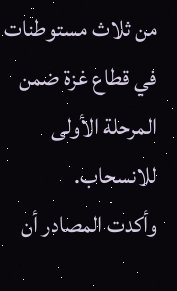من ثلاث مستوطنات في قطاع غزة ضمن المرحلة الأولى للانسحاب.
وأكدت المصادر أن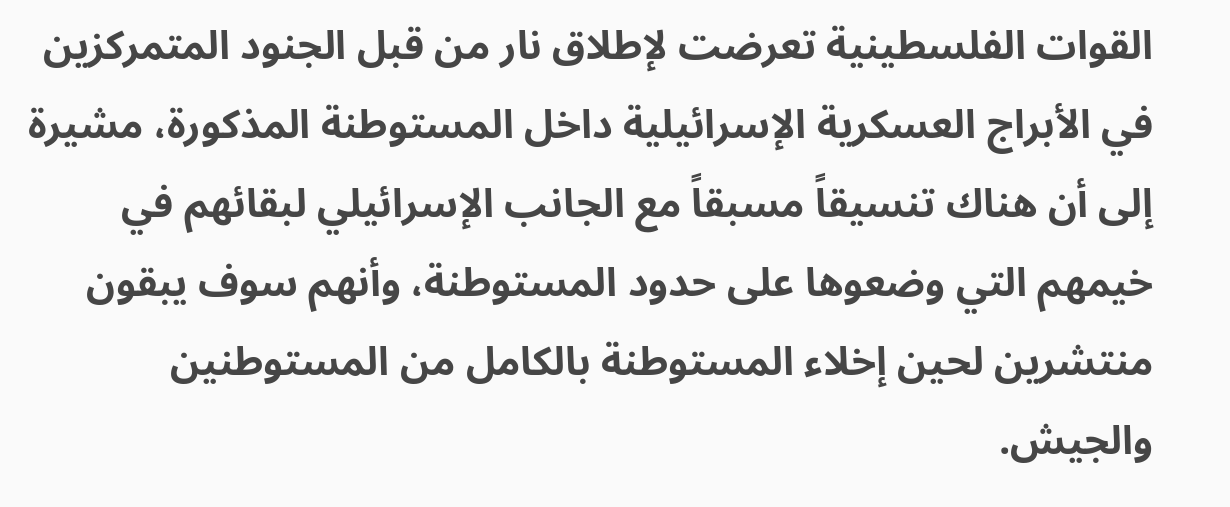القوات الفلسطينية تعرضت لإطلاق نار من قبل الجنود المتمركزين في الأبراج العسكرية الإسرائيلية داخل المستوطنة المذكورة، مشيرة إلى أن هناك تنسيقاً مسبقاً مع الجانب الإسرائيلي لبقائهم في خيمهم التي وضعوها على حدود المستوطنة، وأنهم سوف يبقون منتشرين لحين إخلاء المستوطنة بالكامل من المستوطنين والجيش.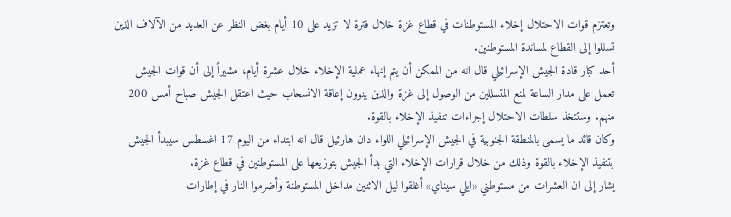وتعتزم قوات الاحتلال إخلاء المستوطنات في قطاع غزة خلال فترة لا تزيد على 10 أيام بغض النظر عن العديد من الآلاف الذين تسللوا إلى القطاع لمساندة المستوطنين.
أحد كبار قادة الجيش الإسرائيلي قال انه من الممكن أن يتم إنهاء عملية الإخلاء خلال عشرة أيام، مشيراً إلى أن قوات الجيش تعمل على مدار الساعة لمنع المتسللين من الوصول إلى غزة والذين ينوون إعاقة الانسحاب حيث اعتقل الجيش صباح أمس 200 منهم. وستتخذ سلطات الاحتلال إجراءات تنفيذ الإخلاء بالقوة.
وكان قائد ما يسمى بالمنطقة الجنوبية في الجيش الإسرائيلي اللواء دان هارئيل قال انه ابتداء من اليوم 17 اغسطس سيبدأ الجيش بتنفيذ الإخلاء بالقوة وذلك من خلال قرارات الإخلاء التي بدأ الجيش بتوزيعها على المستوطنين في قطاع غزة.
يشار إلى ان العشرات من مستوطني «ايلي سيناي» أغلقوا ليل الاثنين مداخل المستوطنة وأضرموا النار في إطارات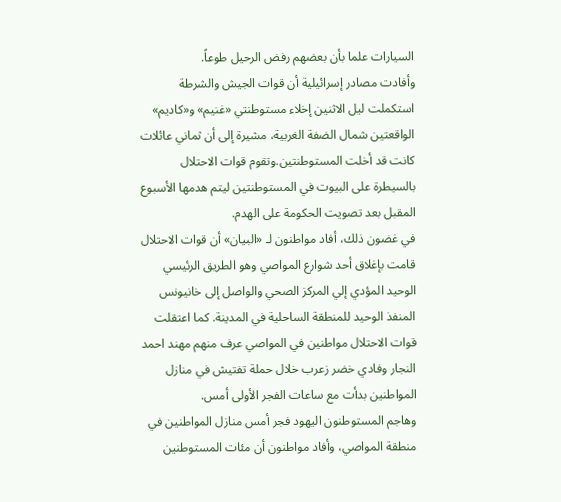السيارات علما بأن بعضهم رفض الرحيل طوعاً.
وأفادت مصادر إسرائيلية أن قوات الجيش والشرطة استكملت ليل الاثنين إخلاء مستوطنتي «غنيم» و«كاديم» الواقعتين شمال الضفة الغربية، مشيرة إلى أن ثماني عائلات كانت قد أخلت المستوطنتين.وتقوم قوات الاحتلال بالسيطرة على البيوت في المستوطنتين ليتم هدمها الأسبوع المقبل بعد تصويت الحكومة على الهدم.
في غضون ذلك، أفاد مواطنون لـ «البيان» أن قوات الاحتلال قامت بإغلاق أحد شوارع المواصي وهو الطريق الرئيسي الوحيد المؤدي إلي المركز الصحي والواصل إلى خانيونس المنفذ الوحيد للمنطقة الساحلية في المدينة. كما اعتقلت قوات الاحتلال مواطنين في المواصي عرف منهم مهند احمد النجار وفادي خضر زعرب خلال حملة تفتيش في منازل المواطنين بدأت مع ساعات الفجر الأولى أمس.
وهاجم المستوطنون اليهود فجر أمس منازل المواطنين في منطقة المواصي، وأفاد مواطنون أن مئات المستوطنين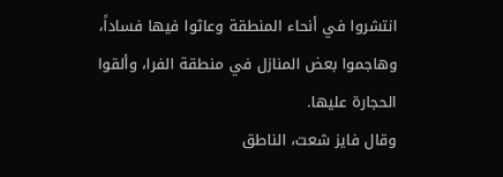انتشروا في أنحاء المنطقة وعاثوا فيها فساداً، وهاجموا بعض المنازل في منطقة الفرا، وألقوا الحجارة عليها.
وقال فايز شعت، الناطق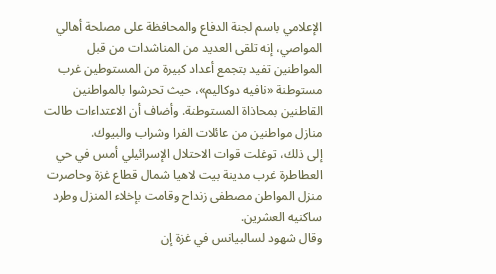الإعلامي باسم لجنة الدفاع والمحافظة على مصلحة أهالي المواصي، إنه تلقى العديد من المناشدات من قبل المواطنين تفيد بتجمع أعداد كبيرة من المستوطين غرب مستوطنة «نافيه دوكاليم»، حيث تحرشوا بالمواطنين القاطنين بمحاذاة المستوطنة. وأضاف أن الاعتداءات طالت منازل مواطنين من عائلات الفرا وشراب والبيوك.
إلى ذلك، توغلت قوات الاحتلال الإسرائيلي أمس في حي العطاطرة غرب مدينة بيت لاهيا شمال قطاع غزة وحاصرت منزل المواطن مصطفى زنداح وقامت بإخلاء المنزل وطرد ساكنيه العشرين.
وقال شهود لسالبيانس في غزة إن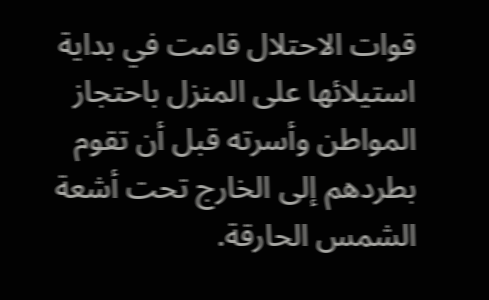قوات الاحتلال قامت في بداية استيلائها على المنزل باحتجاز المواطن وأسرته قبل أن تقوم بطردهم إلى الخارج تحت أشعة الشمس الحارقة.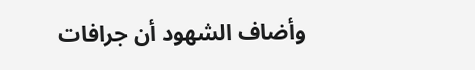وأضاف الشهود أن جرافات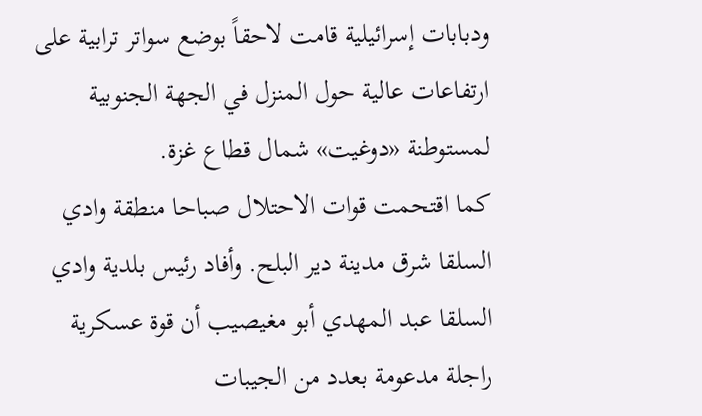ودبابات إسرائيلية قامت لاحقاً بوضع سواتر ترابية على ارتفاعات عالية حول المنزل في الجهة الجنوبية لمستوطنة «دوغيت» شمال قطاع غزة.
كما اقتحمت قوات الاحتلال صباحا منطقة وادي السلقا شرق مدينة دير البلح. وأفاد رئيس بلدية وادي السلقا عبد المهدي أبو مغيصيب أن قوة عسكرية راجلة مدعومة بعدد من الجيبات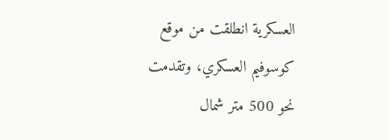العسكرية انطلقت من موقع كوسوفيم العسكري، وتقدمت نحو 500 متر شمال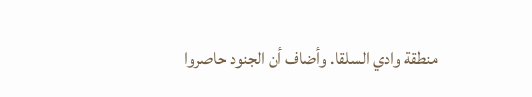منطقة وادي السلقا. وأضاف أن الجنود حاصروا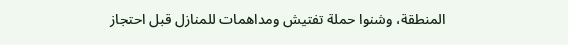المنطقة، وشنوا حملة تفتيش ومداهمات للمنازل قبل احتجاز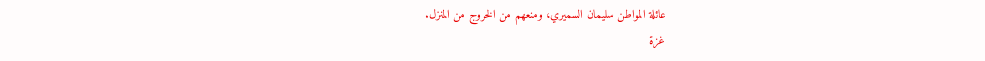عائلة المواطن سليمان السميري، ومنعهم من الخروج من المنزل.
غزة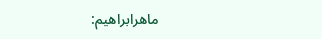ماهرابراهيم: